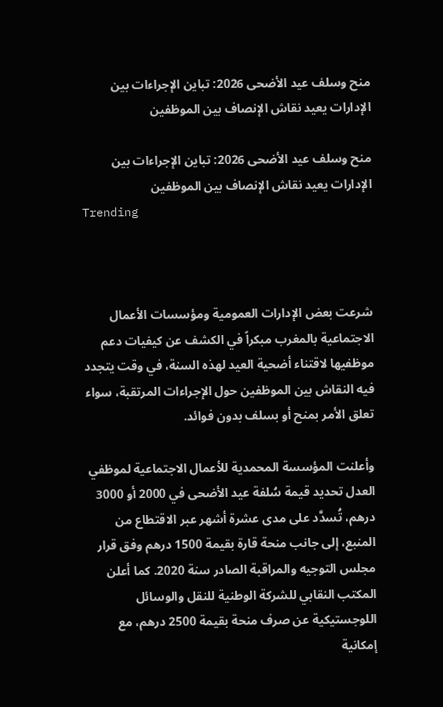منح وسلف عيد الأضحى 2026: تباين الإجراءات بين الإدارات يعيد نقاش الإنصاف بين الموظفين

منح وسلف عيد الأضحى 2026: تباين الإجراءات بين الإدارات يعيد نقاش الإنصاف بين الموظفين
Trending



شرعت بعض الإدارات العمومية ومؤسسات الأعمال الاجتماعية بالمغرب مبكراً في الكشف عن كيفيات دعم موظفيها لاقتناء أضحية العيد لهذه السنة، في وقت يتجدد فيه النقاش بين الموظفين حول الإجراءات المرتقبة، سواء تعلق الأمر بمنح أو بسلف بدون فوائد.

وأعلنت المؤسسة المحمدية للأعمال الاجتماعية لموظفي العدل تحديد قيمة سُلفة عيد الأضحى في 2000 أو 3000 درهم، تُسدَّد على مدى عشرة أشهر عبر الاقتطاع من المنبع، إلى جانب منحة قارة بقيمة 1500 درهم وفق قرار مجلس التوجيه والمراقبة الصادر سنة 2020. كما أعلن المكتب النقابي للشركة الوطنية للنقل والوسائل اللوجستيكية عن صرف منحة بقيمة 2500 درهم، مع إمكانية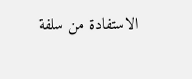الاستفادة من سلفة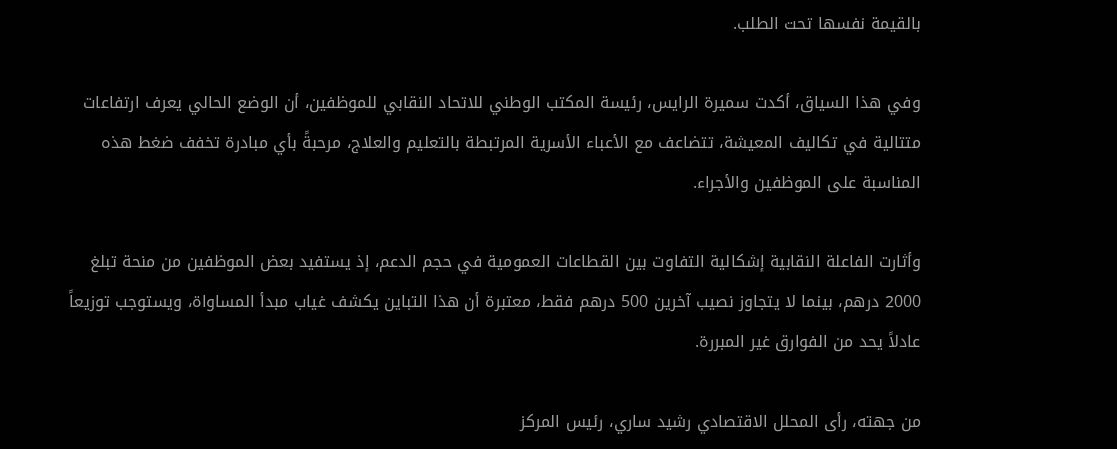بالقيمة نفسها تحت الطلب.

وفي هذا السياق، أكدت سميرة الرايس، رئيسة المكتب الوطني للاتحاد النقابي للموظفين، أن الوضع الحالي يعرف ارتفاعات متتالية في تكاليف المعيشة، تتضاعف مع الأعباء الأسرية المرتبطة بالتعليم والعلاج، مرحبةً بأي مبادرة تخفف ضغط هذه المناسبة على الموظفين والأجراء.

وأثارت الفاعلة النقابية إشكالية التفاوت بين القطاعات العمومية في حجم الدعم، إذ يستفيد بعض الموظفين من منحة تبلغ 2000 درهم، بينما لا يتجاوز نصيب آخرين 500 درهم فقط، معتبرة أن هذا التباين يكشف غياب مبدأ المساواة، ويستوجب توزيعاً عادلاً يحد من الفوارق غير المبررة.

من جهته، رأى المحلل الاقتصادي رشيد ساري، رئيس المركز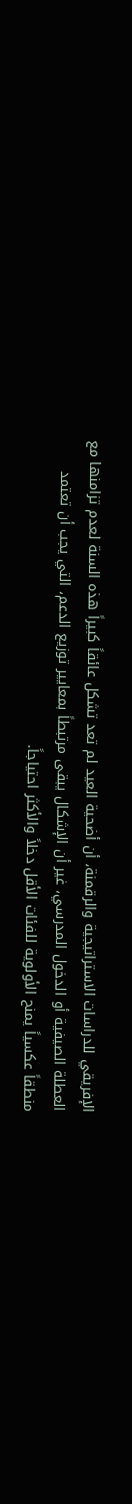الإفريقي للدراسات الاستراتيجية والرقمنة، أن أضحية العيد لم تعد تشكل عائقاً كبيراً هذه السنة لعدم تزامنها مع العطلة الصيفية أو الدخول المدرسي، غير أن الإشكال يبقى مرتبطاً بمعايير توزيع الدعم، التي يجب أن تعتمد منطقاً عكسياً يمنح الأولوية للفئات الأقل دخلاً والأكثر احتياجاً.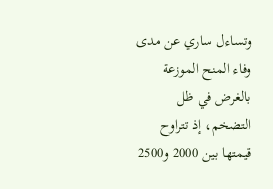وتساءل ساري عن مدى وفاء المنح الموزعة بالغرض في ظل التضخم، إذ تتراوح قيمتها بين 2000 و2500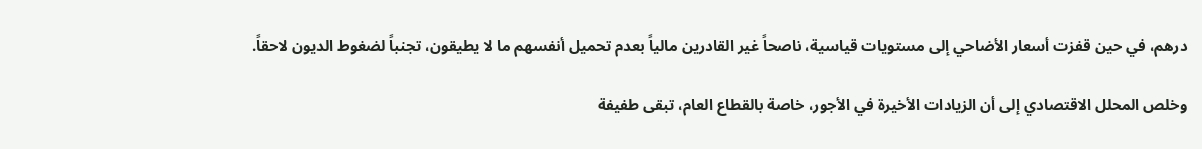درهم، في حين قفزت أسعار الأضاحي إلى مستويات قياسية، ناصحاً غير القادرين مالياً بعدم تحميل أنفسهم ما لا يطيقون، تجنباً لضغوط الديون لاحقاً.

وخلص المحلل الاقتصادي إلى أن الزيادات الأخيرة في الأجور، خاصة بالقطاع العام، تبقى طفيفة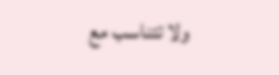ولا تتناسب مع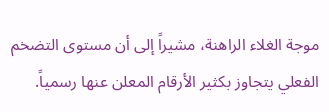موجة الغلاء الراهنة، مشيراً إلى أن مستوى التضخم الفعلي يتجاوز بكثير الأرقام المعلن عنها رسمياً.